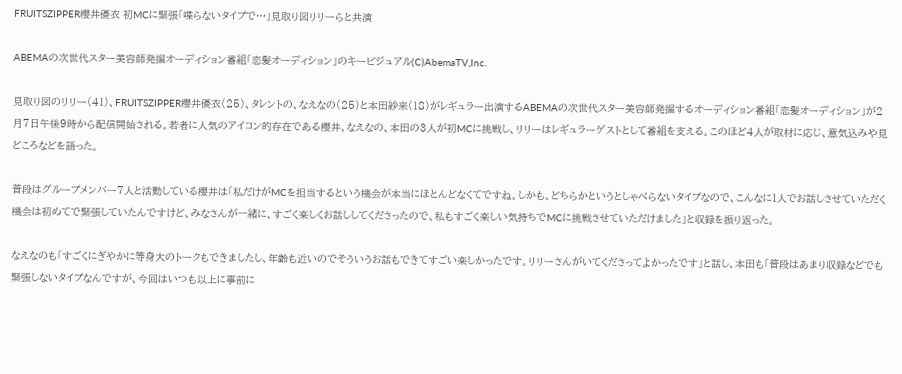FRUITSZIPPER櫻井優衣 初MCに緊張「喋らないタイプで…」見取り図リリーらと共演

ABEMAの次世代スター美容師発掘オーディション番組「恋髪オーディション」のキービジュアル(C)AbemaTV,Inc.

見取り図のリリー(41)、FRUITSZIPPER櫻井優衣(25)、タレントの、なえなの(25)と本田紗来(18)がレギュラー出演するABEMAの次世代スター美容師発掘するオーディション番組「恋髪オーディション」が2月7日午後9時から配信開始される。若者に人気のアイコン的存在である櫻井、なえなの、本田の3人が初MCに挑戦し、リリーはレギュラーゲストとして番組を支える。このほど4人が取材に応じ、意気込みや見どころなどを語った。

普段はグループメンバー7人と活動している櫻井は「私だけがMCを担当するという機会が本当にほとんどなくてですね。しかも、どちらかというとしゃべらないタイプなので、こんなに1人でお話しさせていただく機会は初めてで緊張していたんですけど、みなさんが一緒に、すごく楽しくお話ししてくださったので、私もすごく楽しい気持ちでMCに挑戦させていただけました」と収録を振り返った。

なえなのも「すごくにぎやかに等身大のトークもできましたし、年齢も近いのでそういうお話もできてすごい楽しかったです。リリーさんがいてくださってよかったです」と話し、本田も「普段はあまり収録などでも緊張しないタイプなんですが、今回はいつも以上に事前に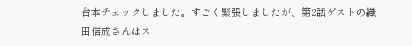台本チェックしました。すごく緊張しましたが、第2話ゲストの織田信成さんはス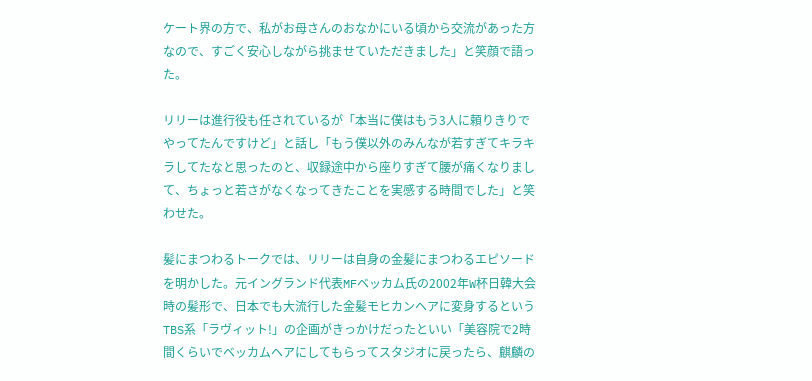ケート界の方で、私がお母さんのおなかにいる頃から交流があった方なので、すごく安心しながら挑ませていただきました」と笑顔で語った。

リリーは進行役も任されているが「本当に僕はもう3人に頼りきりでやってたんですけど」と話し「もう僕以外のみんなが若すぎてキラキラしてたなと思ったのと、収録途中から座りすぎて腰が痛くなりまして、ちょっと若さがなくなってきたことを実感する時間でした」と笑わせた。

髪にまつわるトークでは、リリーは自身の金髪にまつわるエピソードを明かした。元イングランド代表MFベッカム氏の2002年W杯日韓大会時の髪形で、日本でも大流行した金髪モヒカンヘアに変身するというTBS系「ラヴィット!」の企画がきっかけだったといい「美容院で2時間くらいでベッカムヘアにしてもらってスタジオに戻ったら、麒麟の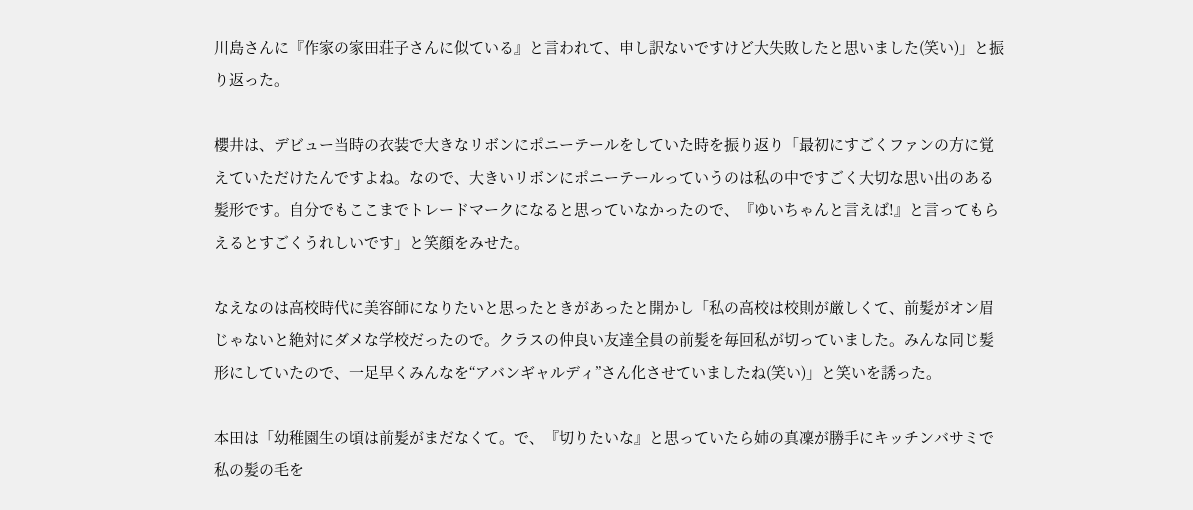川島さんに『作家の家田荘子さんに似ている』と言われて、申し訳ないですけど大失敗したと思いました(笑い)」と振り返った。

櫻井は、デビュー当時の衣装で大きなリボンにポニーテールをしていた時を振り返り「最初にすごくファンの方に覚えていただけたんですよね。なので、大きいリボンにポニーテールっていうのは私の中ですごく大切な思い出のある髪形です。自分でもここまでトレードマークになると思っていなかったので、『ゆいちゃんと言えば!』と言ってもらえるとすごくうれしいです」と笑顔をみせた。

なえなのは高校時代に美容師になりたいと思ったときがあったと開かし「私の高校は校則が厳しくて、前髪がオン眉じゃないと絶対にダメな学校だったので。クラスの仲良い友達全員の前髪を毎回私が切っていました。みんな同じ髪形にしていたので、一足早くみんなを“アバンギャルディ”さん化させていましたね(笑い)」と笑いを誘った。

本田は「幼稚園生の頃は前髪がまだなくて。で、『切りたいな』と思っていたら姉の真凜が勝手にキッチンバサミで私の髪の毛を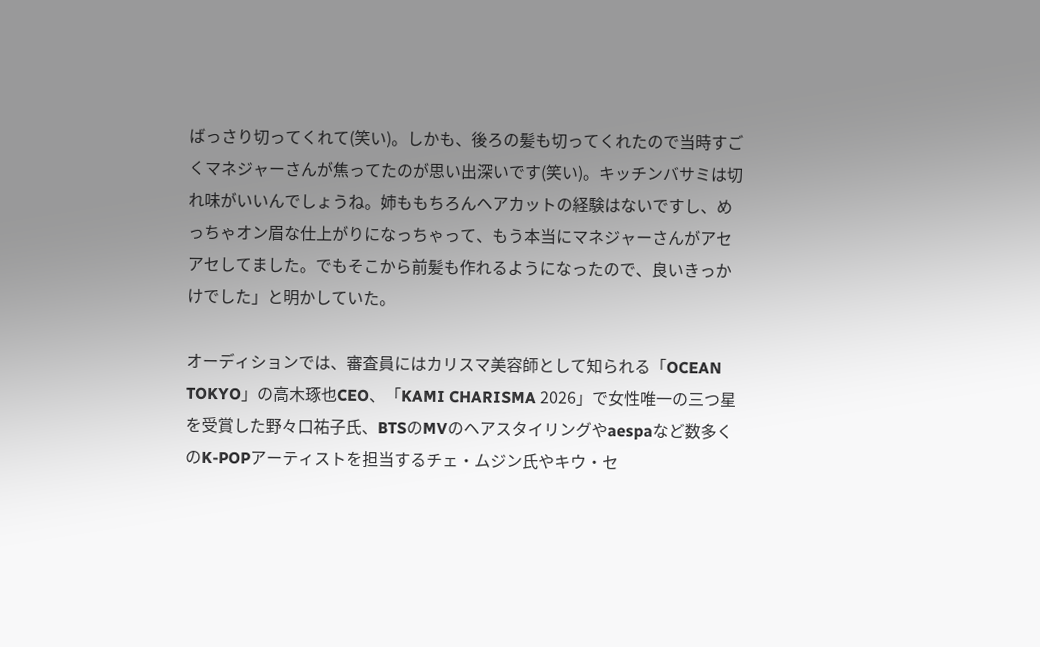ばっさり切ってくれて(笑い)。しかも、後ろの髪も切ってくれたので当時すごくマネジャーさんが焦ってたのが思い出深いです(笑い)。キッチンバサミは切れ味がいいんでしょうね。姉ももちろんヘアカットの経験はないですし、めっちゃオン眉な仕上がりになっちゃって、もう本当にマネジャーさんがアセアセしてました。でもそこから前髪も作れるようになったので、良いきっかけでした」と明かしていた。

オーディションでは、審査員にはカリスマ美容師として知られる「OCEAN TOKYO」の高木琢也CEO、「KAMI CHARISMA 2026」で女性唯一の三つ星を受賞した野々口祐子氏、BTSのMVのヘアスタイリングやaespaなど数多くのK-POPアーティストを担当するチェ・ムジン氏やキウ・セ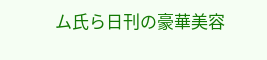ム氏ら日刊の豪華美容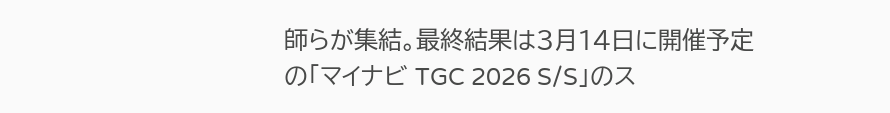師らが集結。最終結果は3月14日に開催予定の「マイナビ TGC 2026 S/S」のス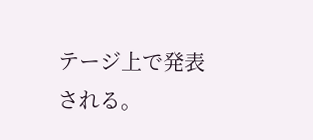テージ上で発表される。